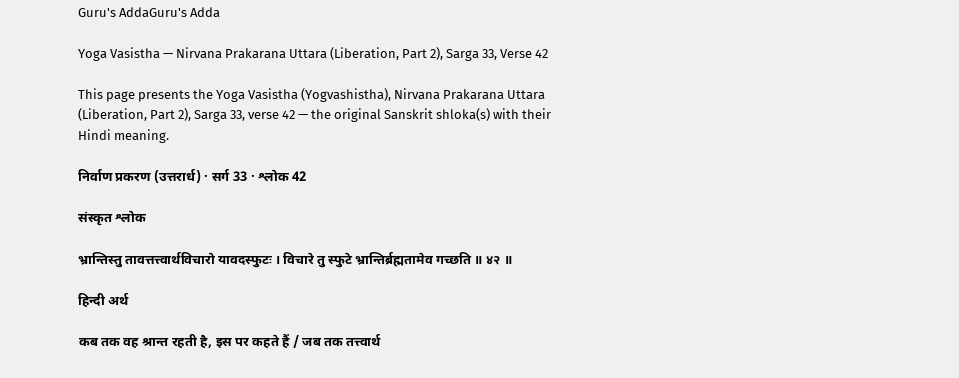Guru's AddaGuru's Adda

Yoga Vasistha — Nirvana Prakarana Uttara (Liberation, Part 2), Sarga 33, Verse 42

This page presents the Yoga Vasistha (Yogvashistha), Nirvana Prakarana Uttara (Liberation, Part 2), Sarga 33, verse 42 — the original Sanskrit shloka(s) with their Hindi meaning.

निर्वाण प्रकरण (उत्तरार्ध) · सर्ग 33 · श्लोक 42

संस्कृत श्लोक

भ्रान्तिस्तु तावत्तत्त्वार्थविचारो यावदस्फुटः । विचारे तु स्फुटे भ्रान्तिर्ब्रह्मतामेव गच्छति ॥ ४२ ॥

हिन्दी अर्थ

कब तक वह श्रान्त रहती है, इस पर कहते हैं / जब तक तत्त्वार्थ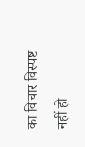का विचार विस्पष्ट नहीं हो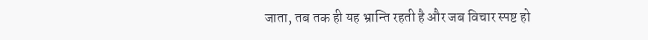जाता, तब तक ही यह भ्रान्ति रहती है और जब विचार स्पष्ट हो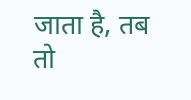जाता है, तब तो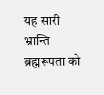यह सारी भ्रान्ति ब्रह्मरूपता को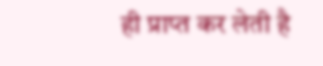ही प्राप्त कर लेती है